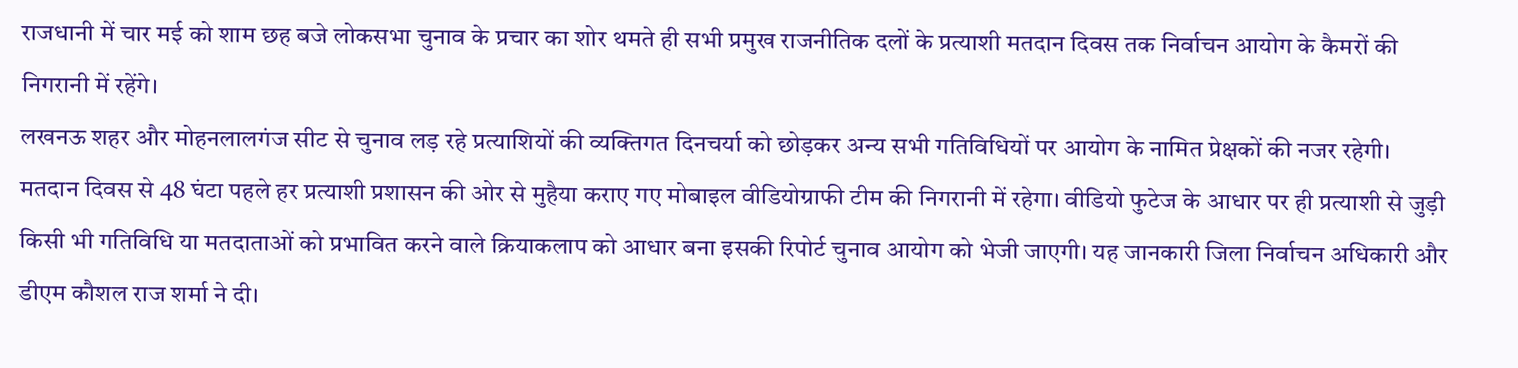राजधानी में चार मई को शाम छह बजे लोकसभा चुनाव के प्रचार का शोर थमते ही सभी प्रमुख राजनीतिक दलों के प्रत्याशी मतदान दिवस तक निर्वाचन आयोग के कैमरों की निगरानी में रहेंगे।
लखनऊ शहर और मोहनलालगंज सीट से चुनाव लड़ रहे प्रत्याशियों की व्यक्तिगत दिनचर्या को छोड़कर अन्य सभी गतिविधियों पर आयोग के नामित प्रेक्षकों की नजर रहेगी।
मतदान दिवस से 48 घंटा पहले हर प्रत्याशी प्रशासन की ओर से मुहैया कराए गए मोबाइल वीडियोग्राफी टीम की निगरानी में रहेगा। वीडियो फुटेज के आधार पर ही प्रत्याशी से जुड़ी किसी भी गतिविधि या मतदाताओं को प्रभावित करने वाले क्रियाकलाप को आधार बना इसकी रिपोर्ट चुनाव आयोग को भेजी जाएगी। यह जानकारी जिला निर्वाचन अधिकारी और डीएम कौशल राज शर्मा ने दी।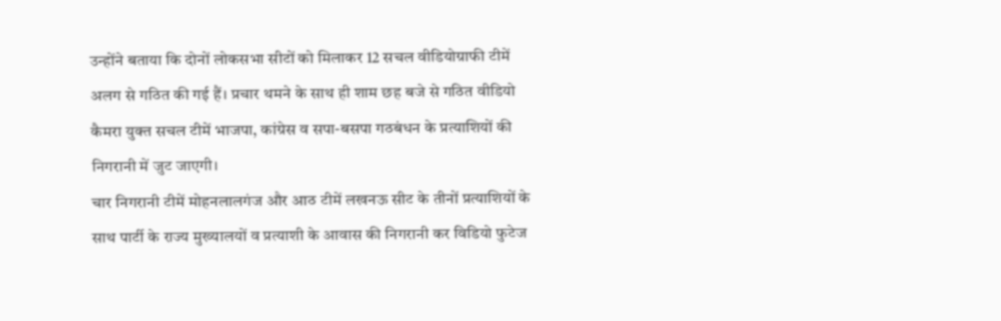उन्होंने बताया कि दोनों लोकसभा सीटों को मिलाकर 12 सचल वीडियोग्राफी टीमें अलग से गठित की गई हैं। प्रचार थमने के साथ ही शाम छह बजे से गठित वीडियो कैमरा युक्त सचल टीमें भाजपा, कांग्रेस व सपा-बसपा गठबंधन के प्रत्याशियों की निगरानी में जुट जाएगी।
चार निगरानी टीमें मोहनलालगंज और आठ टीमें लखनऊ सीट के तीनों प्रत्याशियों के साथ पार्टी के राज्य मुख्यालयों व प्रत्याशी के आवास की निगरानी कर विडियो फुटेज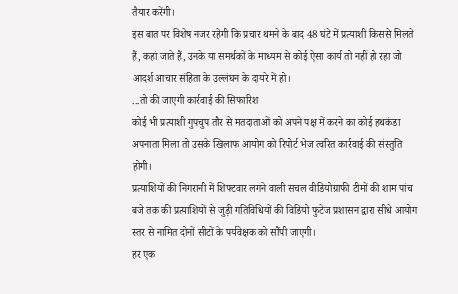तैयार करेंगी।
इस बात पर विशेष नजर रहेगी कि प्रचार थमने के बाद 48 घंटे में प्रत्याशी किससे मिलते हैं, कहां जाते हैं, उनके या समर्थकों के माध्यम से कोई ऐसा कार्य तो नहीं हो रहा जो आदर्श आचार संहिता के उल्लंघन के दायरे में हो।
...तो की जाएगी कार्रवाई की सिफारिश
कोई भी प्रत्याशी गुपचुप तौर से मतदाताओं को अपने पक्ष में करने का कोई हथकंडा अपनाता मिला तो उसके खिलाफ आयोग को रिपोर्ट भेज त्वरित कार्रवाई की संस्तुति होगी।
प्रत्याशियों की निगरानी में शिफ्टवार लगने वाली सचल वीडियोग्राफी टीमों की शाम पांच बजे तक की प्रत्याशियों से जुड़ी गतिविधियों की विडियो फुटेज प्रशासन द्वारा सीधे आयोग स्तर से नामित दोनों सीटों के पर्यवेक्षक को सौंपी जाएगी।
हर एक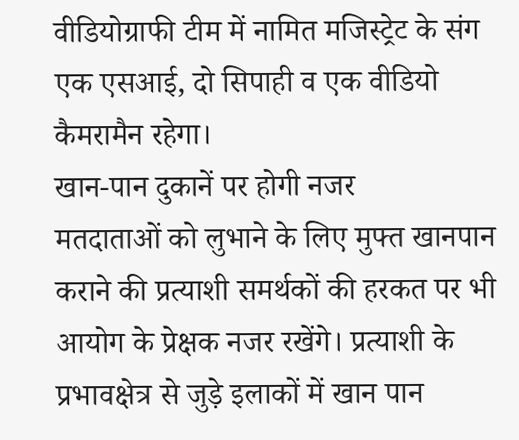वीडियोग्राफी टीम में नामित मजिस्ट्रेट के संग एक एसआई, दो सिपाही व एक वीडियो कैमरामैन रहेगा।
खान-पान दुकानें पर होगी नजर
मतदाताओं को लुभाने के लिए मुफ्त खानपान कराने की प्रत्याशी समर्थकों की हरकत पर भी आयोग के प्रेक्षक नजर रखेंगे। प्रत्याशी के प्रभावक्षेत्र से जुड़े इलाकों में खान पान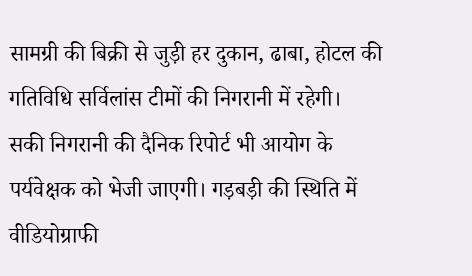सामग्री की बिक्री से जुड़ी हर दुकान, ढाबा, होटल की गतिविधि सर्विलांस टीमों की निगरानी में रहेगी।
सकी निगरानी की दैनिक रिपोर्ट भी आयोग के पर्यवेक्षक को भेजी जाएगी। गड़बड़ी की स्थिति में वीडियोग्राफी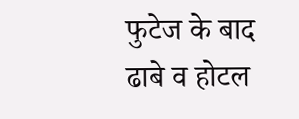फुटेज के बाद ढाबे व होटल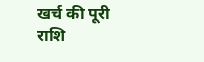खर्च की पूरी राशि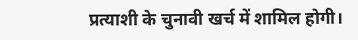प्रत्याशी के चुनावी खर्च में शामिल होगी।